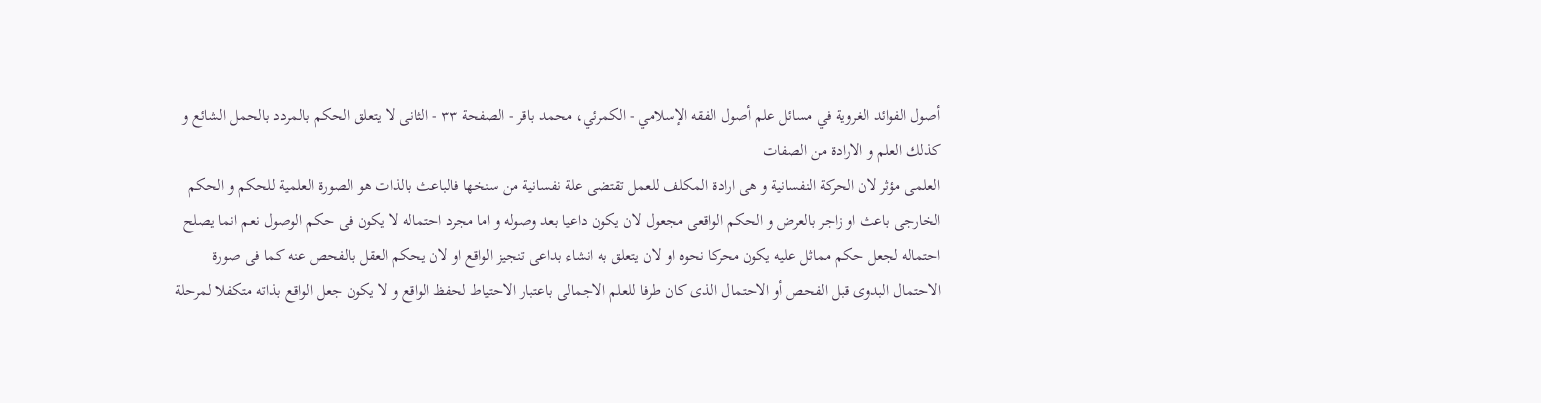أصول الفوائد الغروية في مسائل علم أصول الفقه الإسلامي - الكمرئي، محمد باقر - الصفحة ٣٣ - الثانى لا يتعلق الحكم بالمردد بالحمل الشائع و كذلك العلم و الارادة من الصفات
العلمى مؤثر لان الحركة النفسانية و هى ارادة المكلف للعمل تقتضى علة نفسانية من سنخها فالباعث بالذات هو الصورة العلمية للحكم و الحكم الخارجى باعث او زاجر بالعرض و الحكم الواقعى مجعول لان يكون داعيا بعد وصوله و اما مجرد احتماله لا يكون فى حكم الوصول نعم انما يصلح احتماله لجعل حكم مماثل عليه يكون محركا نحوه او لان يتعلق به انشاء بداعى تنجيز الواقع او لان يحكم العقل بالفحص عنه كما فى صورة الاحتمال البدوى قبل الفحص أو الاحتمال الذى كان طرفا للعلم الاجمالى باعتبار الاحتياط لحفظ الواقع و لا يكون جعل الواقع بذاته متكفلا لمرحلة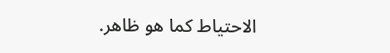الاحتياط كما هو ظاهر.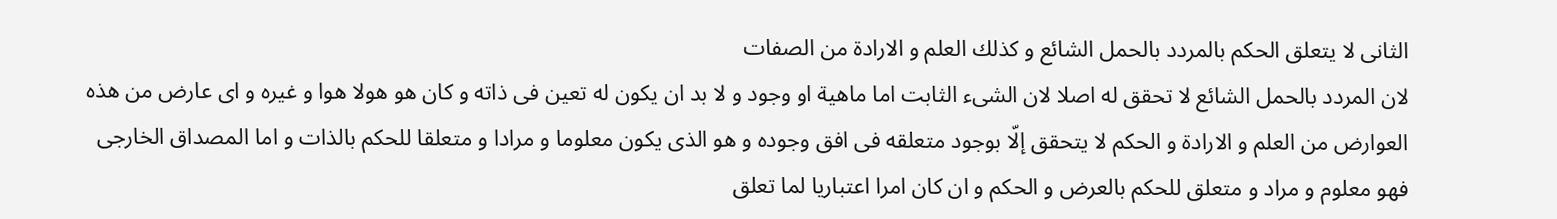الثانى لا يتعلق الحكم بالمردد بالحمل الشائع و كذلك العلم و الارادة من الصفات
لان المردد بالحمل الشائع لا تحقق له اصلا لان الشىء الثابت اما ماهية او وجود و لا بد ان يكون له تعين فى ذاته و كان هو هولا هوا و غيره و اى عارض من هذه العوارض من العلم و الارادة و الحكم لا يتحقق إلّا بوجود متعلقه فى افق وجوده و هو الذى يكون معلوما و مرادا و متعلقا للحكم بالذات و اما المصداق الخارجى فهو معلوم و مراد و متعلق للحكم بالعرض و الحكم و ان كان امرا اعتباريا لما تعلق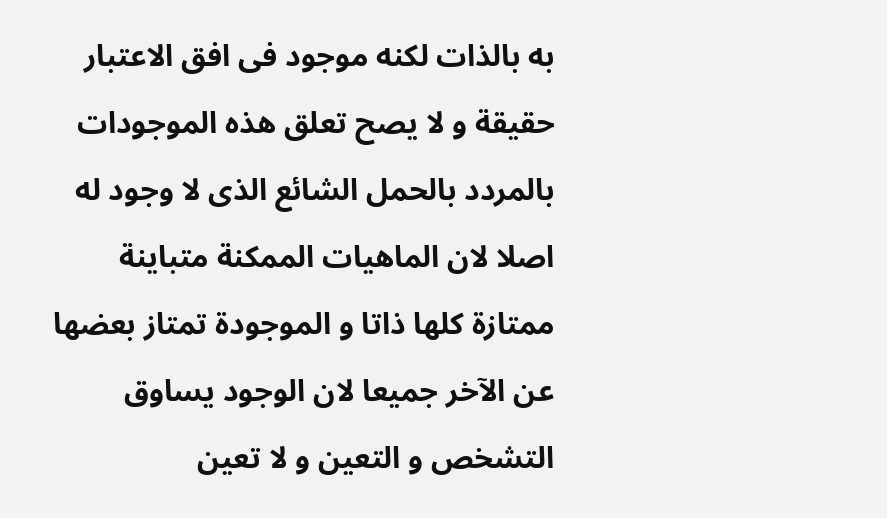به بالذات لكنه موجود فى افق الاعتبار حقيقة و لا يصح تعلق هذه الموجودات بالمردد بالحمل الشائع الذى لا وجود له اصلا لان الماهيات الممكنة متباينة ممتازة كلها ذاتا و الموجودة تمتاز بعضها عن الآخر جميعا لان الوجود يساوق التشخص و التعين و لا تعين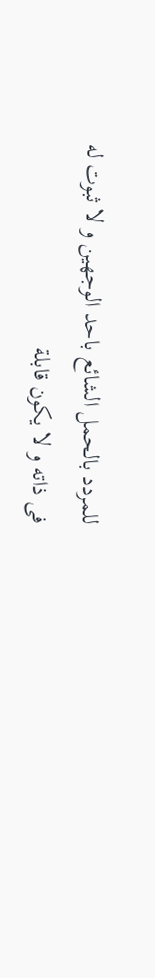للمردد بالحمل الشائع باحد الوجهين و لا ثبوت له فى ذاته و لا يكون قابلة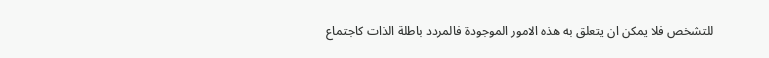للتشخص فلا يمكن ان يتعلق به هذه الامور الموجودة فالمردد باطلة الذات كاجتماع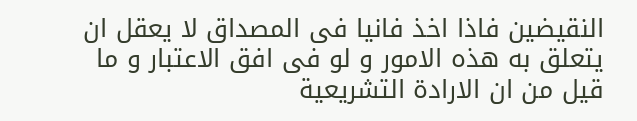النقيضين فاذا اخذ فانيا فى المصداق لا يعقل ان يتعلق به هذه الامور و لو فى افق الاعتبار و ما قيل من ان الارادة التشريعية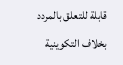قابلة للتعلق بالمردد بخلاف التكوينية